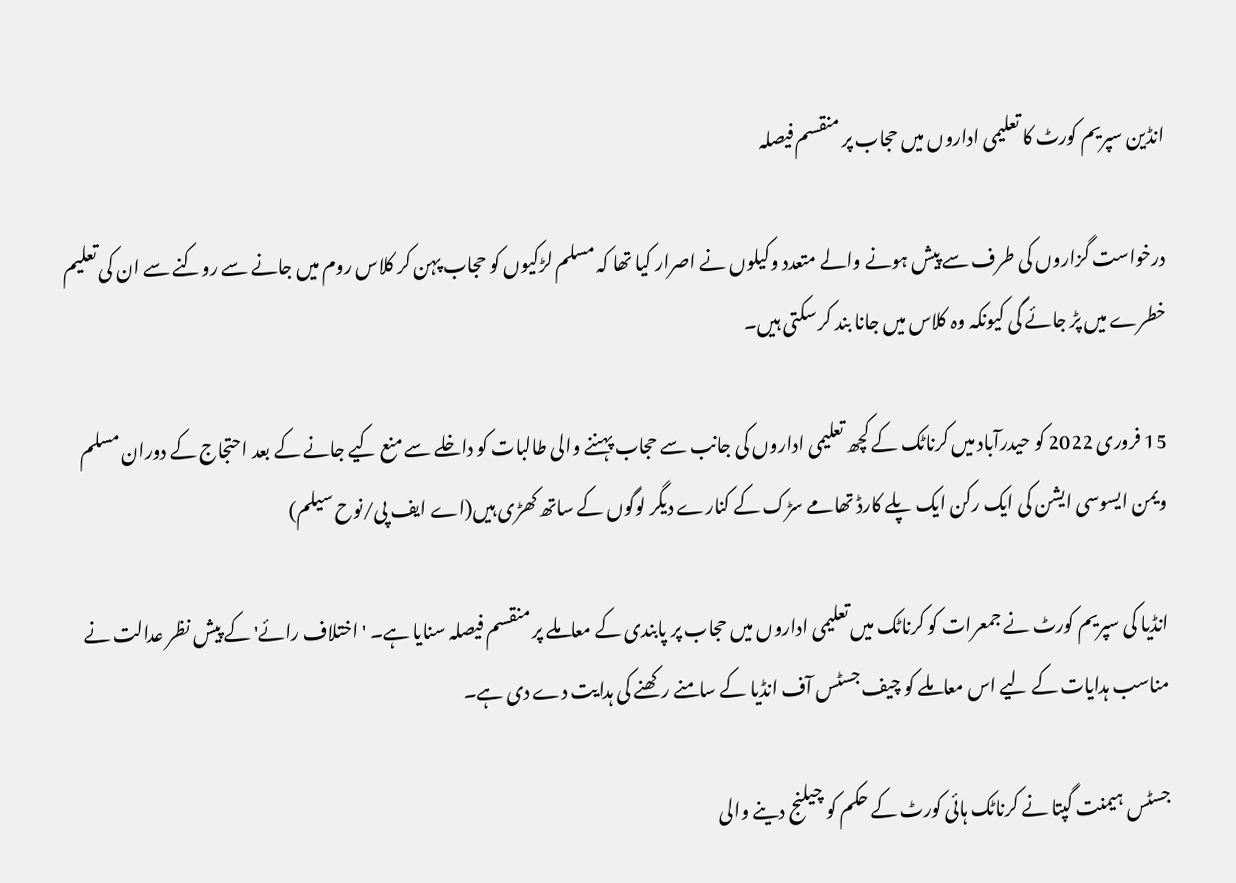انڈین سپریم کورٹ کا تعلیمی اداروں میں حجاب پر منقسم فیصلہ

درخواست گزاروں کی طرف سے پیش ہونے والے متعدد وکیلوں نے اصرار کیا تھا کہ مسلم لڑکیوں کو حجاب پہن کر کلاس روم میں جانے سے روکنے سے ان کی تعلیم خطرے میں پڑ جائے گی کیونکہ وہ کلاس میں جانا بند کر سکتی ہیں۔

15 فروری 2022 کو حیدرآباد میں کرناٹک کے کچھ تعلیمی اداروں کی جانب سے حجاب پہننے والی طالبات کو داخلے سے منع کیے جانے کے بعد احتجاج کے دوران مسلم ویمن ایسوسی ایشن کی ایک رکن ایک پلے کارڈ تھامے سڑک کے کنارے دیگر لوگوں کے ساتھ کھڑی ہیں(اے ایف پی/نوح سیلم)

انڈیا کی سپریم کورٹ نے جمعرات کو کرناٹک میں تعلیمی اداروں میں حجاب پر پابندی کے معاملے پر منقسم فیصلہ سنایا ہے۔ 'اختلاف رائے' کے پیش نظر عدالت نے مناسب ہدایات کے لیے اس معاملے کو چیف جسٹس آف انڈیا کے سامنے رکھنے کی ہدایت دے دی ہے۔

جسٹس ہیمنت گپتا نے کرناٹک ہائی کورٹ کے حکم کو چیلنج دینے والی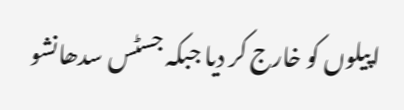اپیلوں کو خارج کر دیا جبکہ جسٹس سدھانشو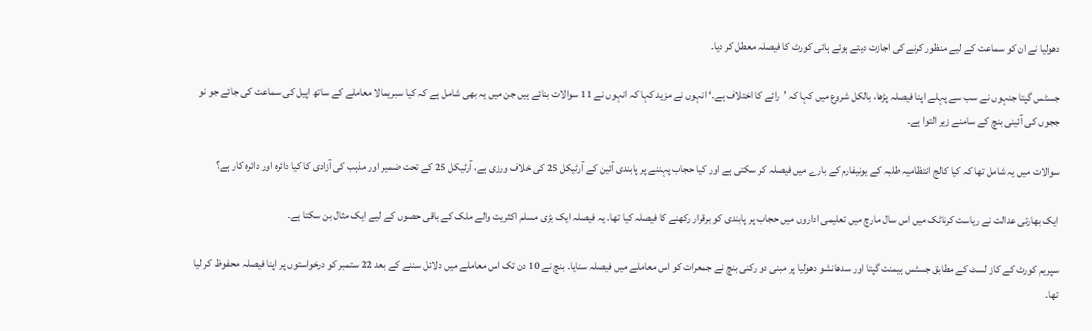دھولیا نے ان کو سماعت کے لیے منظور کرنے کی اجازت دیتے ہوئے ہائی کورٹ کا فیصلہ معطل کر دیا۔

جسٹس گپتا جنہوں نے سب سے پہلے اپنا فیصلہ پڑھا، بالکل شروع میں کہا کہ ’رائے کا اختلاف ہے۔‘ انہوں نے مزید کہا کہ انہوں نے 11 سوالات بنائے ہیں جن میں یہ بھی شامل ہے کہ کیا سبریمالا معاملے کے ساتھ اپیل کی سماعت کی جائے جو نو ججوں کی آئینی بنچ کے سامنے زیر التوا ہے۔

سوالات میں یہ شامل تھا کہ کیا کالج انتظامیہ طلبہ کے یونیفارم کے بارے میں فیصلہ کر سکتی ہے اور کیا حجاب پہننے پر پابندی آئین کے آرٹیکل 25 کی خلاف ورزی ہے، آرٹیکل 25 کے تحت ضمیر اور مذہب کی آزادی کا کیا دائرہ اور دائرہ کار ہے؟

ایک بھارتی عدالت نے ریاست کرناٹک میں اس سال مارچ میں تعلیمی اداروں میں حجاب پر پابندی کو برقرار رکھنے کا فیصلہ کیا تھا۔ یہ فیصلہ ایک بڑی مسلم اکثریت والے ملک کے باقی حصوں کے لیے ایک مثال بن سکتا ہے۔

سپریم کورٹ کے کاز لسٹ کے مطابق جسٹس ہیمنت گپتا اور سدھانشو دھولیا پر مبنی دو رکنی بنچ نے جمعرات کو اس معاملے میں فیصلہ سنایا۔ بنچ نے 10 دن تک اس معاملے میں دلائل سننے کے بعد 22 ستمبر کو درخواستوں پر اپنا فیصلہ محفوظ کر لیا تھا۔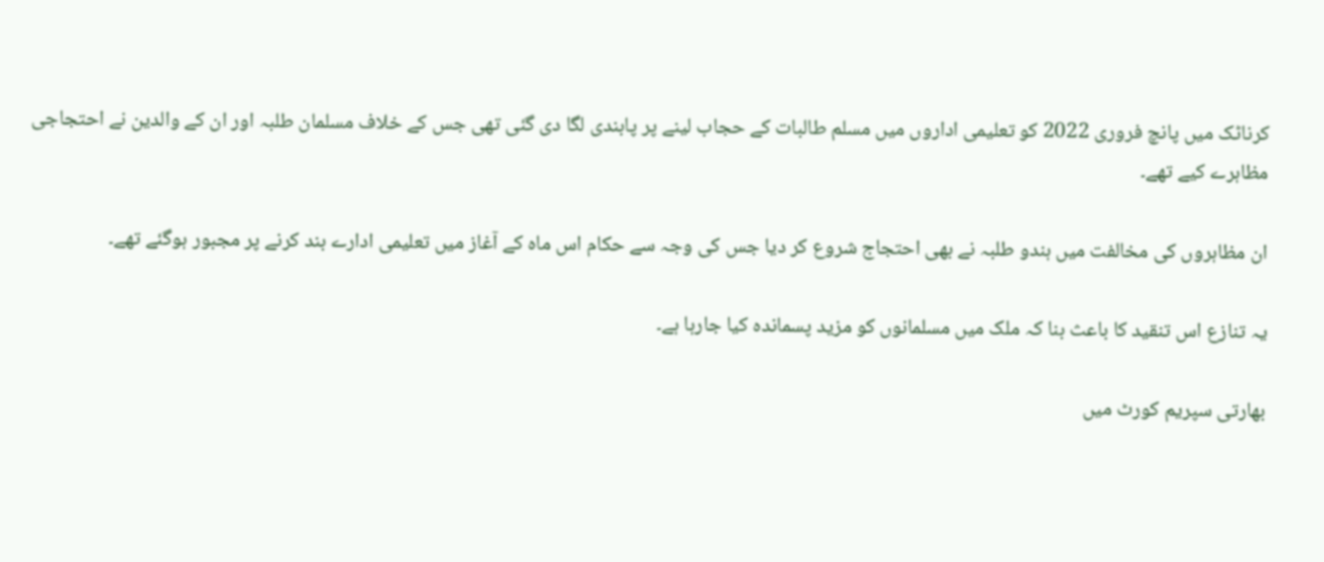کرناٹک میں پانچ فروری 2022 کو تعلیمی اداروں میں مسلم طالبات کے حجاب لینے پر پابندی لگا دی گئی تھی جس کے خلاف مسلمان طلبہ اور ان کے والدین نے احتجاجی مظاہرے کیے تھے۔

ان مظاہروں کی مخالفت میں ہندو طلبہ نے بھی احتجاج شروع کر دیا جس کی وجہ سے حکام اس ماہ کے آغاز میں تعلیمی ادارے بند کرنے پر مجبور ہوگئے تھے۔

یہ تنازع اس تنقید کا باعث بنا کہ ملک میں مسلمانوں کو مزید پسماندہ کیا جارہا ہے۔

بھارتی سپریم کورٹ میں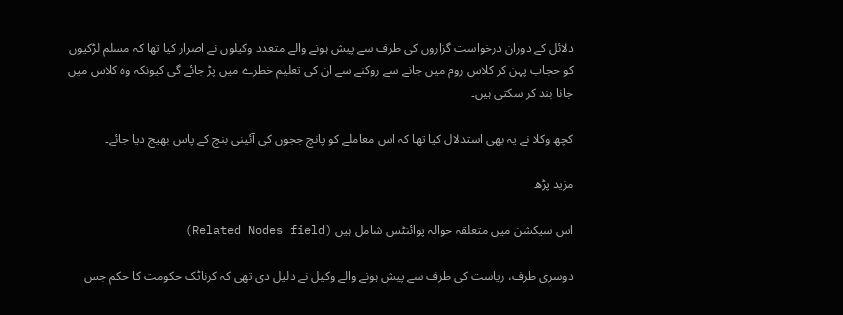دلائل کے دوران درخواست گزاروں کی طرف سے پیش ہونے والے متعدد وکیلوں نے اصرار کیا تھا کہ مسلم لڑکیوں کو حجاب پہن کر کلاس روم میں جانے سے روکنے سے ان کی تعلیم خطرے میں پڑ جائے گی کیونکہ وہ کلاس میں جانا بند کر سکتی ہیں۔

کچھ وکلا نے یہ بھی استدلال کیا تھا کہ اس معاملے کو پانچ ججوں کی آئینی بنچ کے پاس بھیج دیا جائے۔

مزید پڑھ

اس سیکشن میں متعلقہ حوالہ پوائنٹس شامل ہیں (Related Nodes field)

دوسری طرف، ریاست کی طرف سے پیش ہونے والے وکیل نے دلیل دی تھی کہ کرناٹک حکومت کا حکم جس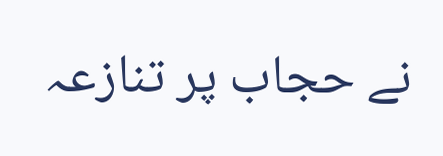نے حجاب پر تنازعہ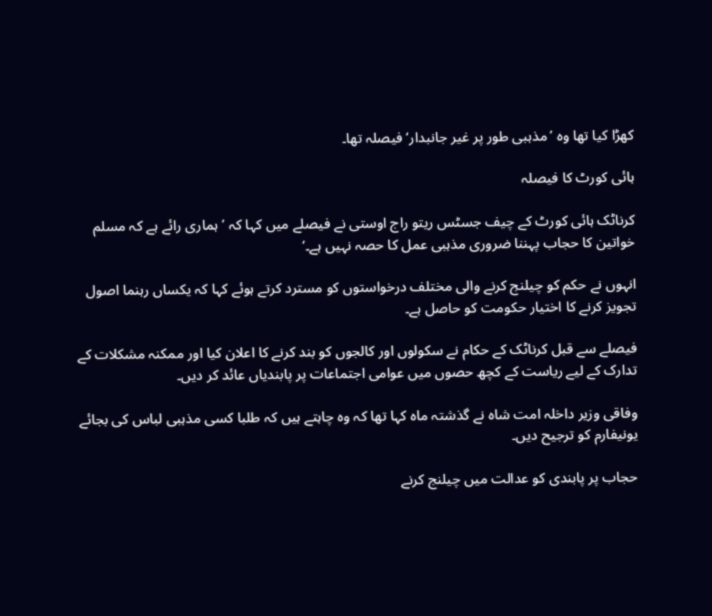کھڑا کیا تھا وہ ’مذہبی طور پر غیر جانبدار‘ فیصلہ تھا۔

ہائی کورٹ کا فیصلہ

کرناٹک ہائی کورٹ کے چیف جسٹس ریتو راج اوستی نے فیصلے میں کہا کہ ’ہماری رائے ہے کہ مسلم خواتین کا حجاب پہننا ضروری مذہبی عمل کا حصہ نہیں ہے۔‘

انہوں نے حکم کو چیلنج کرنے والی مختلف درخواستوں کو مسترد کرتے ہوئے کہا کہ یکساں رہنما اصول تجویز کرنے کا اختیار حکومت کو حاصل ہے۔

فیصلے سے قبل کرناٹک کے حکام نے سکولوں اور کالجوں کو بند کرنے کا اعلان کیا اور ممکنہ مشکلات کے تدارک کے لیے ریاست کے کچھ حصوں میں عوامی اجتماعات پر پابندیاں عائد کر دیں۔

وفاقی وزیر داخلہ امت شاہ نے گذشتہ ماہ کہا تھا کہ وہ چاہتے ہیں کہ طلبا کسی مذہبی لباس کی بجائے یونیفارم کو ترجیح دیں۔

حجاب پر پابندی کو عدالت میں چیلنج کرنے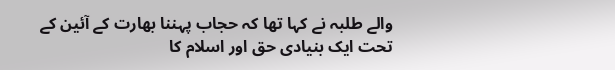والے طلبہ نے کہا تھا کہ حجاب پہننا بھارت کے آئین کے تحت ایک بنیادی حق اور اسلام کا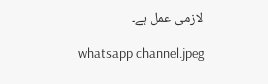لازمی عمل ہے۔

whatsapp channel.jpeg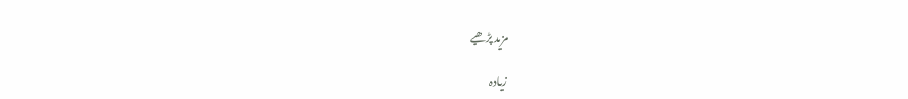مزید پڑھیے

زیادہ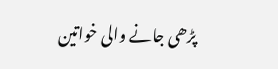پڑھی جانے والی خواتین